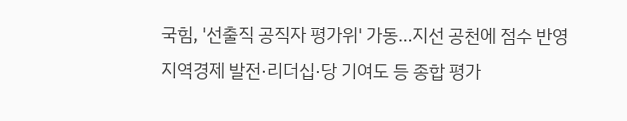국힘, '선출직 공직자 평가위' 가동…지선 공천에 점수 반영
지역경제 발전·리더십·당 기여도 등 종합 평가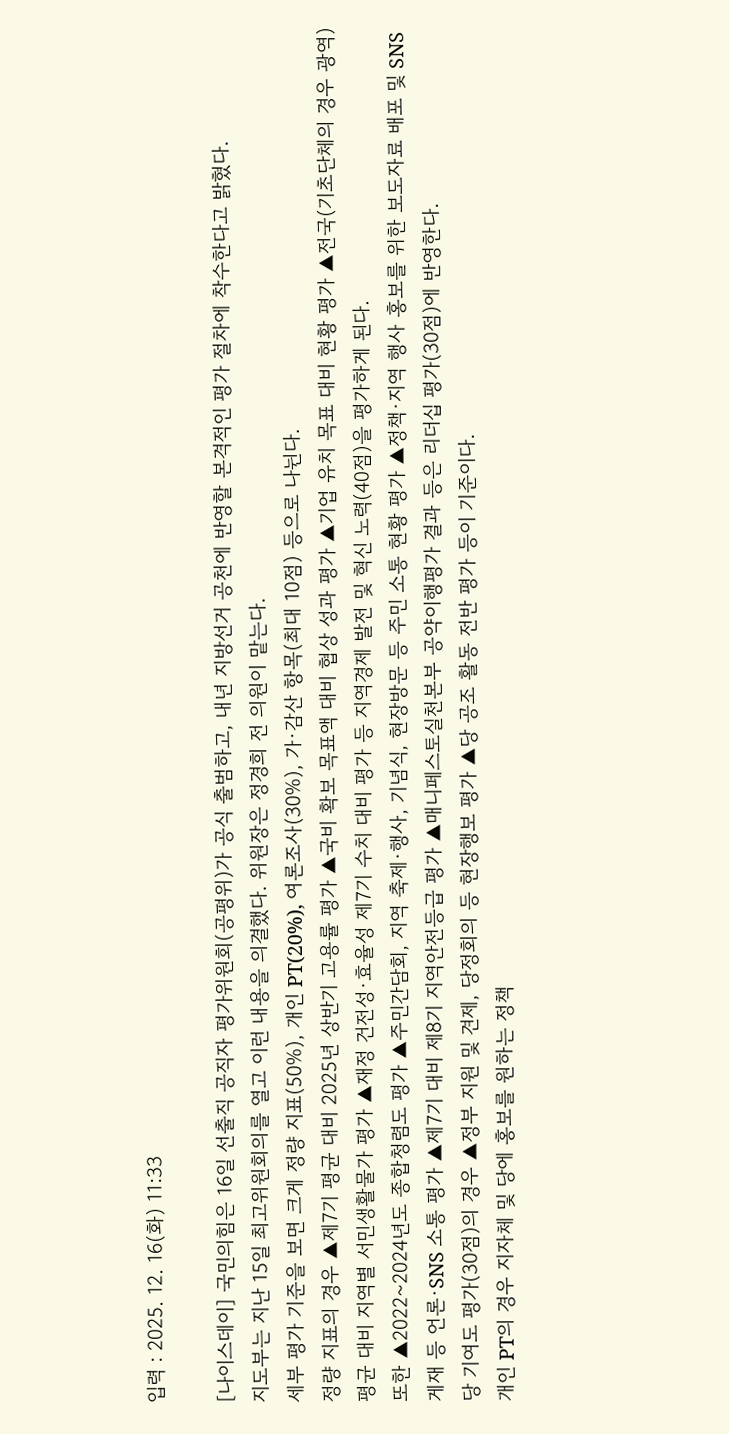입력 : 2025. 12. 16(화) 11:33

[나이스데이] 국민의힘은 16일 선출직 공직자 평가위원회(공평위)가 공식 출범하고, 내년 지방선거 공천에 반영할 본격적인 평가 절차에 착수한다고 밝혔다.
지도부는 지난 15일 최고위원회의를 열고 이런 내용을 의결했다. 위원장은 정경희 전 의원이 맡는다.
세부 평가 기준을 보면 크게 정량 지표(50%), 개인 PT(20%), 여론조사(30%), 가·감산 항목(최대 10점) 등으로 나뉜다.
정량 지표의 경우 ▲제7기 평균 대비 2025년 상반기 고용률 평가 ▲국비 확보 목표액 대비 협상 성과 평가 ▲기업 유치 목표 대비 현황 평가 ▲전국(기초단체의 경우 광역) 평균 대비 지역별 서민생활물가 평가 ▲재정 건전성·효율성 제7기 수치 대비 평가 등 지역경제 발전 및 혁신 노력(40점)을 평가하게 된다.
또한 ▲2022~2024년도 종합청렴도 평가 ▲주민간담회, 지역 축제·행사, 기념식, 현장방문 등 주민 소통 현황 평가 ▲정책·지역 행사 홍보를 위한 보도자료 배포 및 SNS 게재 등 언론·SNS 소통 평가 ▲제7기 대비 제8기 지역안전등급 평가 ▲매니페스토실천본부 공약이행평가 결과 등은 리더십 평가(30점)에 반영한다.
당 기여도 평가(30점)의 경우 ▲정부 지원 및 견제, 당정회의 등 현장행보 평가 ▲당 공조 활동 전반 평가 등이 기준이다.
개인 PT의 경우 지자체 및 당에 홍보를 원하는 정책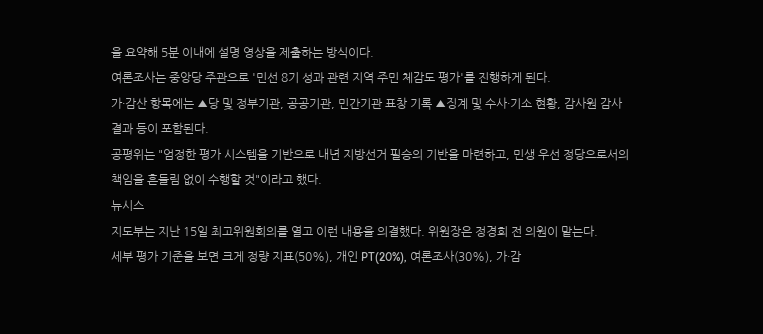을 요약해 5분 이내에 설명 영상을 제출하는 방식이다.
여론조사는 중앙당 주관으로 '민선 8기 성과 관련 지역 주민 체감도 평가'를 진행하게 된다.
가·감산 항목에는 ▲당 및 정부기관, 공공기관, 민간기관 표창 기록 ▲징계 및 수사·기소 현황, 감사원 감사 결과 등이 포함된다.
공평위는 "엄정한 평가 시스템을 기반으로 내년 지방선거 필승의 기반을 마련하고, 민생 우선 정당으로서의 책임을 흔들림 없이 수행할 것"이라고 했다.
뉴시스
지도부는 지난 15일 최고위원회의를 열고 이런 내용을 의결했다. 위원장은 정경희 전 의원이 맡는다.
세부 평가 기준을 보면 크게 정량 지표(50%), 개인 PT(20%), 여론조사(30%), 가·감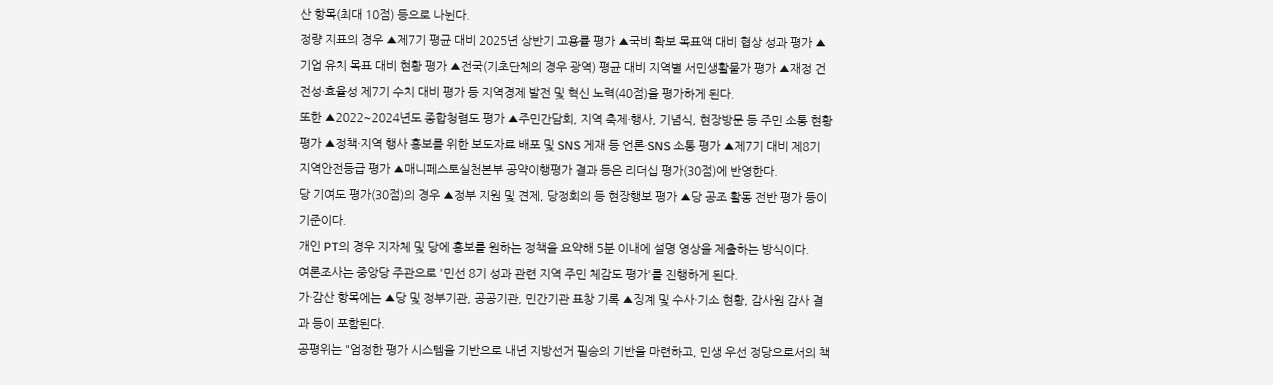산 항목(최대 10점) 등으로 나뉜다.
정량 지표의 경우 ▲제7기 평균 대비 2025년 상반기 고용률 평가 ▲국비 확보 목표액 대비 협상 성과 평가 ▲기업 유치 목표 대비 현황 평가 ▲전국(기초단체의 경우 광역) 평균 대비 지역별 서민생활물가 평가 ▲재정 건전성·효율성 제7기 수치 대비 평가 등 지역경제 발전 및 혁신 노력(40점)을 평가하게 된다.
또한 ▲2022~2024년도 종합청렴도 평가 ▲주민간담회, 지역 축제·행사, 기념식, 현장방문 등 주민 소통 현황 평가 ▲정책·지역 행사 홍보를 위한 보도자료 배포 및 SNS 게재 등 언론·SNS 소통 평가 ▲제7기 대비 제8기 지역안전등급 평가 ▲매니페스토실천본부 공약이행평가 결과 등은 리더십 평가(30점)에 반영한다.
당 기여도 평가(30점)의 경우 ▲정부 지원 및 견제, 당정회의 등 현장행보 평가 ▲당 공조 활동 전반 평가 등이 기준이다.
개인 PT의 경우 지자체 및 당에 홍보를 원하는 정책을 요약해 5분 이내에 설명 영상을 제출하는 방식이다.
여론조사는 중앙당 주관으로 '민선 8기 성과 관련 지역 주민 체감도 평가'를 진행하게 된다.
가·감산 항목에는 ▲당 및 정부기관, 공공기관, 민간기관 표창 기록 ▲징계 및 수사·기소 현황, 감사원 감사 결과 등이 포함된다.
공평위는 "엄정한 평가 시스템을 기반으로 내년 지방선거 필승의 기반을 마련하고, 민생 우선 정당으로서의 책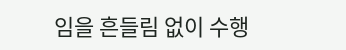임을 흔들림 없이 수행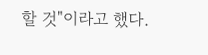할 것"이라고 했다.